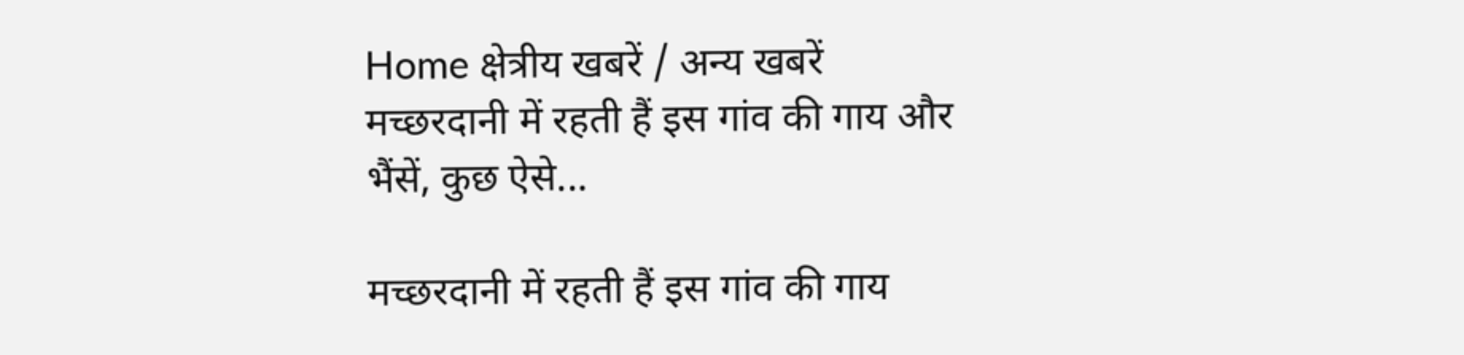Home क्षेत्रीय खबरें / अन्य खबरें मच्छरदानी में रहती हैं इस गांव की गाय और भैंसें, कुछ ऐसे...

मच्छरदानी में रहती हैं इस गांव की गाय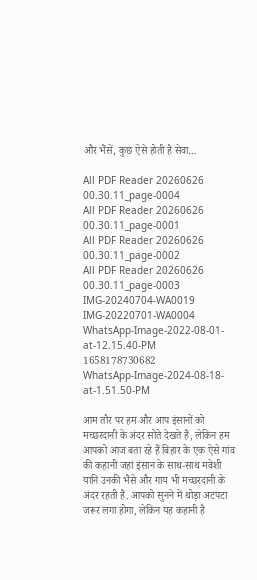और भैंसें, कुछ ऐसे होती है सेवा…

All PDF Reader 20260626 00.30.11_page-0004
All PDF Reader 20260626 00.30.11_page-0001
All PDF Reader 20260626 00.30.11_page-0002
All PDF Reader 20260626 00.30.11_page-0003
IMG-20240704-WA0019
IMG-20220701-WA0004
WhatsApp-Image-2022-08-01-at-12.15.40-PM
1658178730682
WhatsApp-Image-2024-08-18-at-1.51.50-PM

आम तौर पर हम और आप इंसानों को मच्छरदानी के अंदर सोते देखते हैं, लेकिन हम आपको आज बता रहे हैं बिहार के एक ऐसे गांव की कहानी जहां इंसान के साथ-साथ मवेशी यानि उनकी भैंसे और गाय भी मच्छरदानी के अंदर रहती हैं. आपको सुनने में थोड़ा अटपटा जरूर लगा होगा, लेकिन यह कहानी है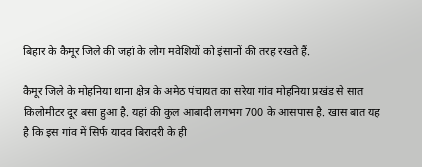बिहार के कैमूर जिले की जहां के लोग मवेशियों को इंसानों की तरह रखते हैं.

कैमूर जिले के मोहनिया थाना क्षेत्र के अमेठ पंचायत का सरेया गांव मोहनिया प्रखंड से सात किलोमीटर दूर बसा हुआ है. यहां की कुल आबादी लगभग 700 के आसपास है. खास बात यह है कि इस गांव में सिर्फ यादव बिरादरी के ही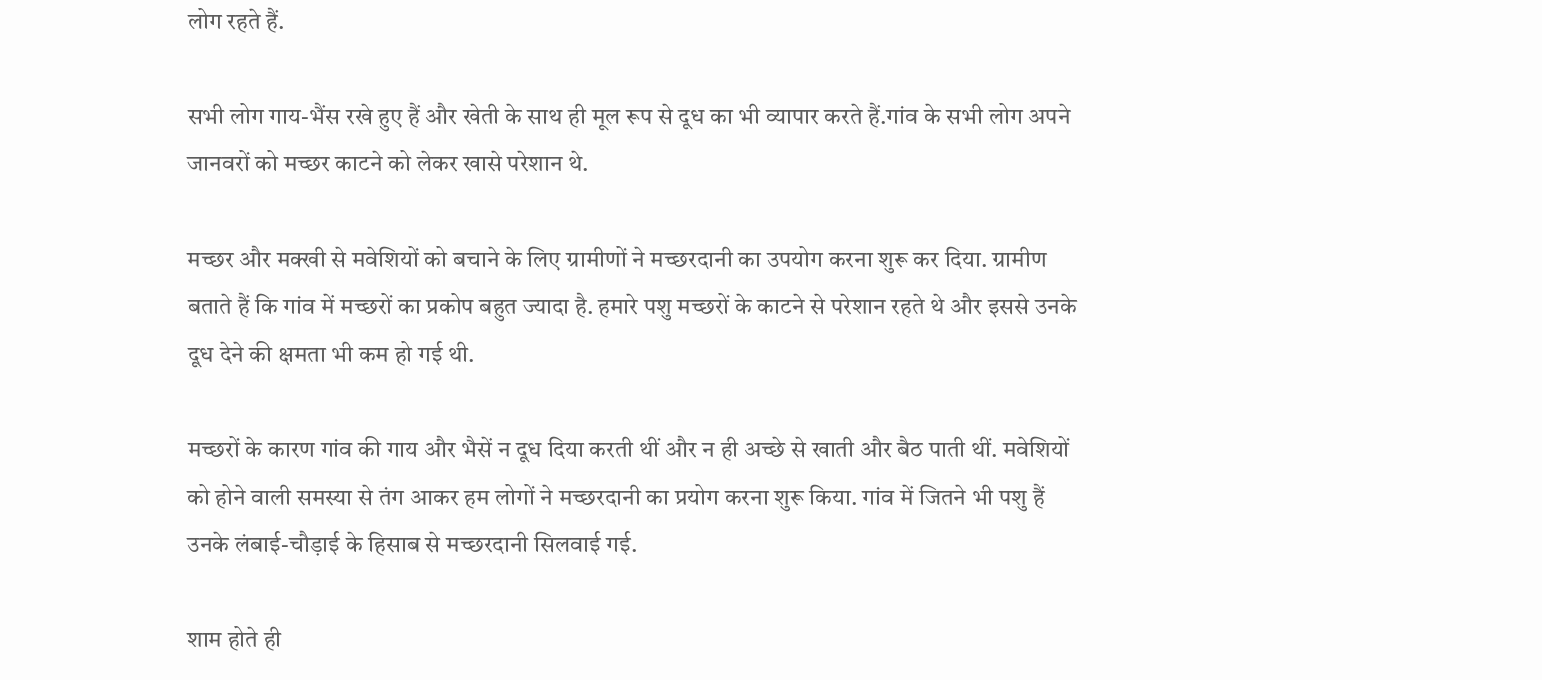लोग रहते हैं.

सभी लोग गाय-भैंस रखे हुए हैं और खेती के साथ ही मूल रूप से दूध का भी व्यापार करते हैं.गांव के सभी लोग अपने जानवरों को मच्छर काटने को लेकर खासे परेशान थे.

मच्छर और मक्खी से मवेशियों को बचाने के लिए ग्रामीणों ने मच्छरदानी का उपयोग करना शुरू कर दिया. ग्रामीण बताते हैं कि गांव में मच्छरों का प्रकोप बहुत ज्यादा है. हमारे पशु मच्छरों के काटने से परेशान रहते थे और इससे उनके दूध देने की क्षमता भी कम हो गई थी.

मच्छरों के कारण गांव की गाय और भैसें न दूध दिया करती थीं और न ही अच्छे से खाती और बैठ पाती थीं. मवेशियों को होने वाली समस्या से तंग आकर हम लोगों ने मच्छरदानी का प्रयोग करना शुरू किया. गांव में जितने भी पशु हैं उनके लंबाई-चौड़ाई के हिसाब से मच्छरदानी सिलवाई गई.

शाम होते ही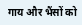गाय और भैंसों को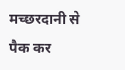मच्‍छरदानी से पैक कर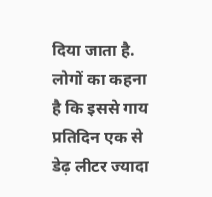दिया जाता है. लोगों का कहना है कि इससे गाय प्रतिदिन एक से डेढ़ लीटर ज्‍यादा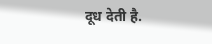दूध देती है.